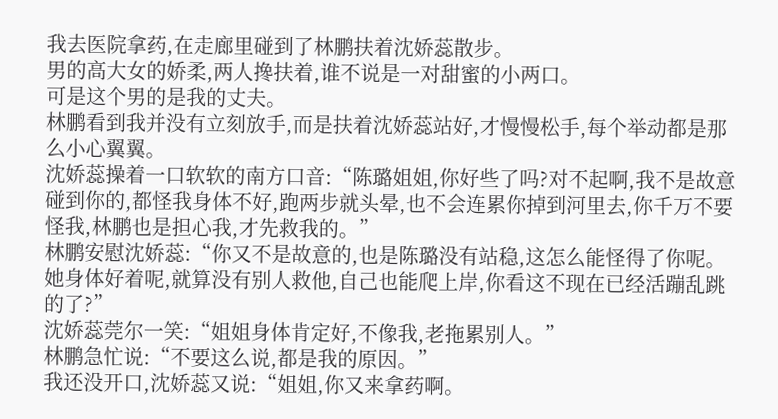我去医院拿药,在走廊里碰到了林鹏扶着沈娇蕊散步。
男的高大女的娇柔,两人搀扶着,谁不说是一对甜蜜的小两口。
可是这个男的是我的丈夫。
林鹏看到我并没有立刻放手,而是扶着沈娇蕊站好,才慢慢松手,每个举动都是那么小心翼翼。
沈娇蕊操着一口软软的南方口音:“陈璐姐姐,你好些了吗?对不起啊,我不是故意碰到你的,都怪我身体不好,跑两步就头晕,也不会连累你掉到河里去,你千万不要怪我,林鹏也是担心我,才先救我的。”
林鹏安慰沈娇蕊:“你又不是故意的,也是陈璐没有站稳,这怎么能怪得了你呢。她身体好着呢,就算没有别人救他,自己也能爬上岸,你看这不现在已经活蹦乱跳的了?”
沈娇蕊莞尔一笑:“姐姐身体肯定好,不像我,老拖累别人。”
林鹏急忙说:“不要这么说,都是我的原因。”
我还没开口,沈娇蕊又说:“姐姐,你又来拿药啊。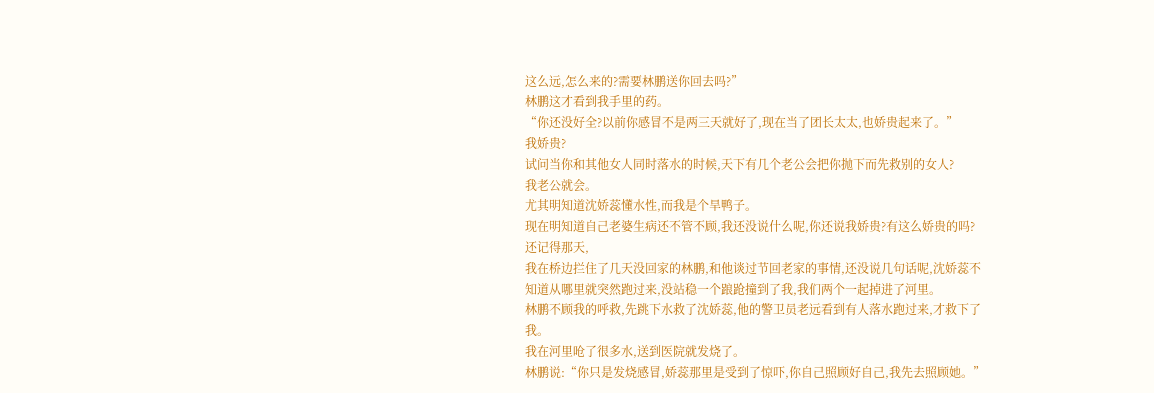这么远,怎么来的?需要林鹏送你回去吗?”
林鹏这才看到我手里的药。
“你还没好全?以前你感冒不是两三天就好了,现在当了团长太太,也娇贵起来了。”
我娇贵?
试问当你和其他女人同时落水的时候,天下有几个老公会把你抛下而先救别的女人?
我老公就会。
尤其明知道沈娇蕊懂水性,而我是个旱鸭子。
现在明知道自己老婆生病还不管不顾,我还没说什么呢,你还说我娇贵?有这么娇贵的吗?
还记得那天,
我在桥边拦住了几天没回家的林鹏,和他谈过节回老家的事情,还没说几句话呢,沈娇蕊不知道从哪里就突然跑过来,没站稳一个踉跄撞到了我,我们两个一起掉进了河里。
林鹏不顾我的呼救,先跳下水救了沈娇蕊,他的警卫员老远看到有人落水跑过来,才救下了我。
我在河里呛了很多水,送到医院就发烧了。
林鹏说:“你只是发烧感冒,娇蕊那里是受到了惊吓,你自己照顾好自己,我先去照顾她。”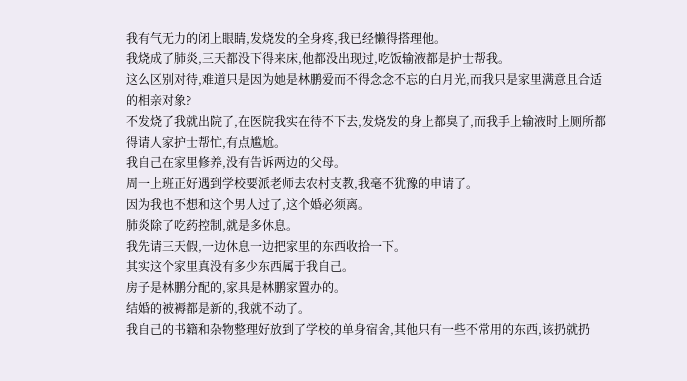我有气无力的闭上眼睛,发烧发的全身疼,我已经懒得搭理他。
我烧成了肺炎,三天都没下得来床,他都没出现过,吃饭输液都是护士帮我。
这么区别对待,难道只是因为她是林鹏爱而不得念念不忘的白月光,而我只是家里满意且合适的相亲对象?
不发烧了我就出院了,在医院我实在待不下去,发烧发的身上都臭了,而我手上输液时上厕所都得请人家护士帮忙,有点尴尬。
我自己在家里修养,没有告诉两边的父母。
周一上班正好遇到学校要派老师去农村支教,我毫不犹豫的申请了。
因为我也不想和这个男人过了,这个婚必须离。
肺炎除了吃药控制,就是多休息。
我先请三天假,一边休息一边把家里的东西收拾一下。
其实这个家里真没有多少东西属于我自己。
房子是林鹏分配的,家具是林鹏家置办的。
结婚的被褥都是新的,我就不动了。
我自己的书籍和杂物整理好放到了学校的单身宿舍,其他只有一些不常用的东西,该扔就扔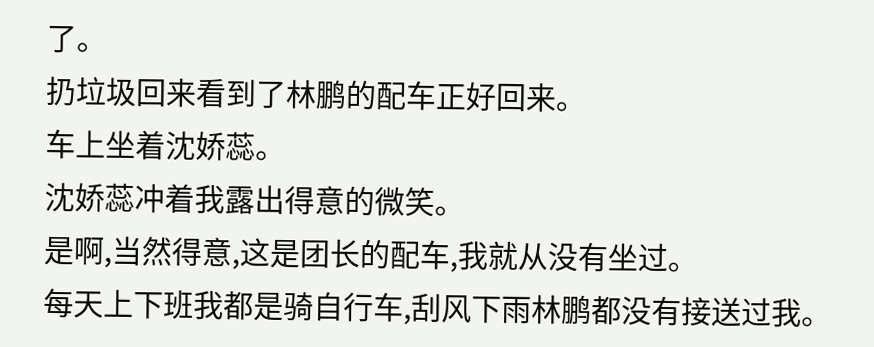了。
扔垃圾回来看到了林鹏的配车正好回来。
车上坐着沈娇蕊。
沈娇蕊冲着我露出得意的微笑。
是啊,当然得意,这是团长的配车,我就从没有坐过。
每天上下班我都是骑自行车,刮风下雨林鹏都没有接送过我。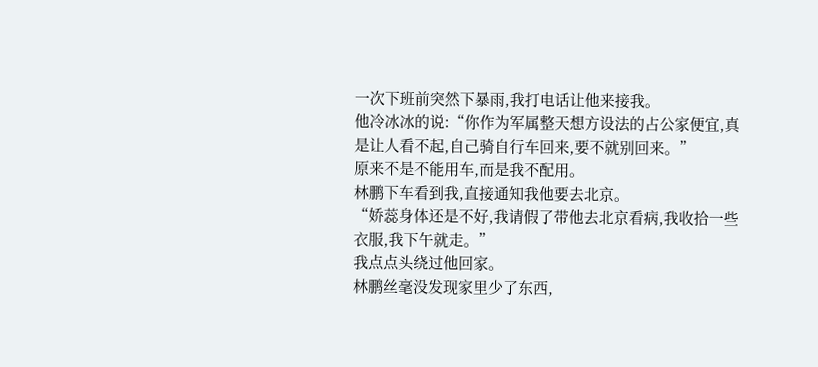一次下班前突然下暴雨,我打电话让他来接我。
他冷冰冰的说:“你作为军属整天想方设法的占公家便宜,真是让人看不起,自己骑自行车回来,要不就别回来。”
原来不是不能用车,而是我不配用。
林鹏下车看到我,直接通知我他要去北京。
“娇蕊身体还是不好,我请假了带他去北京看病,我收拾一些衣服,我下午就走。”
我点点头绕过他回家。
林鹏丝毫没发现家里少了东西,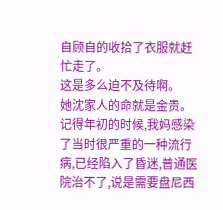自顾自的收拾了衣服就赶忙走了。
这是多么迫不及待啊。
她沈家人的命就是金贵。
记得年初的时候,我妈感染了当时很严重的一种流行病,已经陷入了昏迷,普通医院治不了,说是需要盘尼西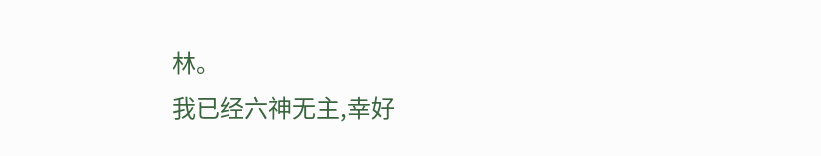林。
我已经六神无主,幸好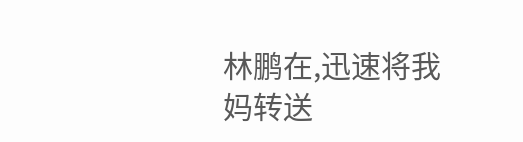林鹏在,迅速将我妈转送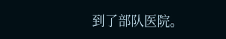到了部队医院。